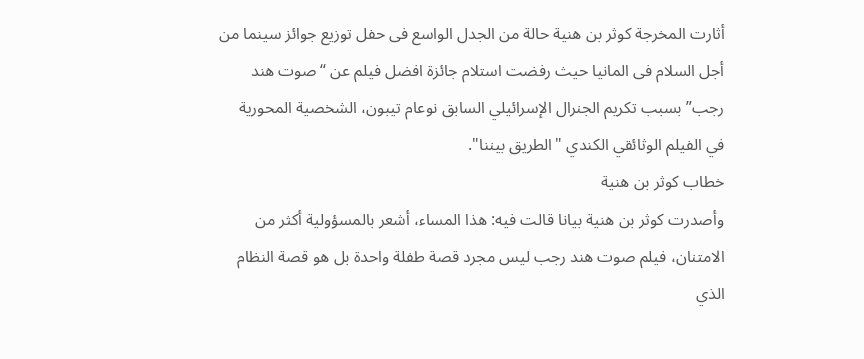أثارت المخرجة كوثر بن هنية حالة من الجدل الواسع فى حفل توزيع جوائز سينما من أجل السلام فى المانيا حيث رفضت استلام جائزة افضل فيلم عن “صوت هند رجب” بسبب تكريم الجنرال الإسرائيلي السابق نوعام تيبون، الشخصية المحورية في الفيلم الوثائقي الكندي "الطريق بيننا".
خطاب كوثر بن هنية
وأصدرت كوثر بن هنية بيانا قالت فيه: هذا المساء، أشعر بالمسؤولية أكثر من الامتنان، فيلم صوت هند رجب ليس مجرد قصة طفلة واحدة بل هو قصة النظام الذي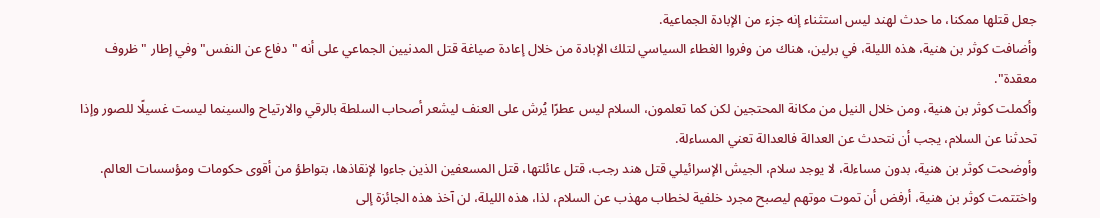جعل قتلها ممكنا، ما حدث لهند ليس استثناء إنه جزء من الإبادة الجماعية.
وأضافت كوثر بن هنية، هذه الليلة، في برلين، هناك من وفروا الغطاء السياسي لتلك الإبادة من خلال إعادة صياغة قتل المدنيين الجماعي على أنه "دفاع عن النفس" وفي إطار "ظروف معقدة".
وأكملت كوثر بن هنية، ومن خلال النيل من مكانة المحتجين لكن كما تعلمون، السلام ليس عطرًا يُرش على العنف ليشعر أصحاب السلطة بالرقي والارتياح والسينما ليست غسيلًا للصور وإذا تحدثنا عن السلام، يجب أن نتحدث عن العدالة فالعدالة تعني المساءلة.
وأوضحت كوثر بن هنية، بدون مساءلة، لا يوجد سلام، الجيش الإسرائيلي قتل هند رجب، قتل عائلتها، قتل المسعفين الذين جاءوا لإنقاذها، بتواطؤ من أقوى حكومات ومؤسسات العالم.
واختتمت كوثر بن هنية، أرفض أن تموت موتهم ليصبح مجرد خلفية لخطاب مهذب عن السلام، لذا، هذه الليلة، لن آخذ هذه الجائزة إلى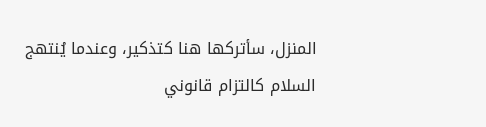المنزل، سأتركها هنا كتذكير، وعندما يُنتهج السلام كالتزام قانوني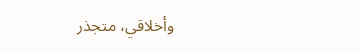وأخلاقي، متجذر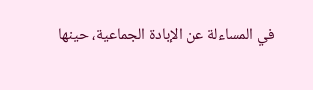في المساءلة عن الإبادة الجماعية، حينها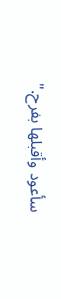سأعود وأقبلها بفرح."